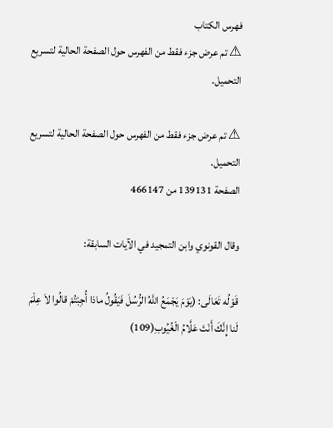فهرس الكتاب
⚠ تم عرض جزء فقط من الفهرس حول الصفحة الحالية لتسريع التحميل.

⚠ تم عرض جزء فقط من الفهرس حول الصفحة الحالية لتسريع التحميل.
الصفحة 139131 من 466147

وقال القونوي وابن التمجيد في الآيات السابقة:

قَوْلُه تَعَالَى: (يَوْمَ يَجْمَعُ اللَّهُ الرُّسُلَ فَيَقُولُ ماذا أُجِبْتُمْ قالُوا لاَ عِلْمَ لَنا إِنَّكَ أَنْتَ عَلَّامُ الْغُيُوبِ(109)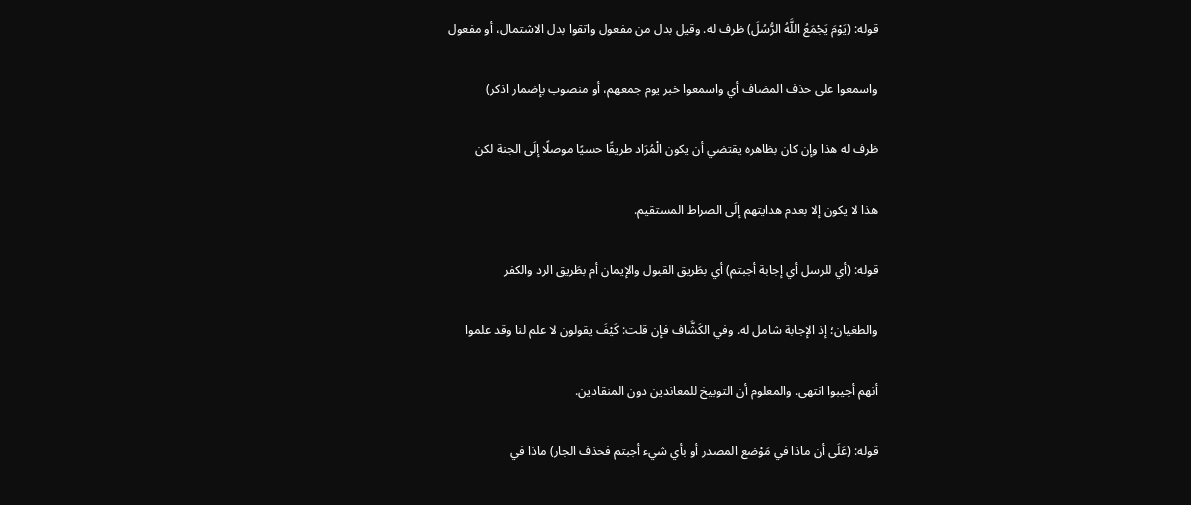قوله: (يَوْمَ يَجْمَعُ اللَّهُ الرُّسُلَ) ظرف له. وقيل بدل من مفعول واتقوا بدل الاشتمال، أو مفعول

واسمعوا على حذف المضاف أي واسمعوا خبر يوم جمعهم، أو منصوب بإضمار اذكر)

ظرف له هذا وإن كان بظاهره يقتضي أن يكون الْمُرَاد طريقًا حسيًا موصلًا إلَى الجنة لكن

هذا لا يكون إلا بعدم هدايتهم إلَى الصراط المستقيم.

قوله: (أي للرسل أي إجابة أجبتم) أي بطَريق القبول والإيمان أم بطَريق الرد والكفر

والطغيان؛ إذ الإجابة شامل له. وفي الكَشَّاف فإن قلت: كَيْفَ يقولون لا علم لنا وقد علموا

أنهم أجيبوا انتهى. والمعلوم أن التوبيخ للمعاندين دون المنقادين.

قوله: (عَلَى أن ماذا في مَوْضع المصدر أو بأي شيء أجبتم فحذف الجار) ماذا في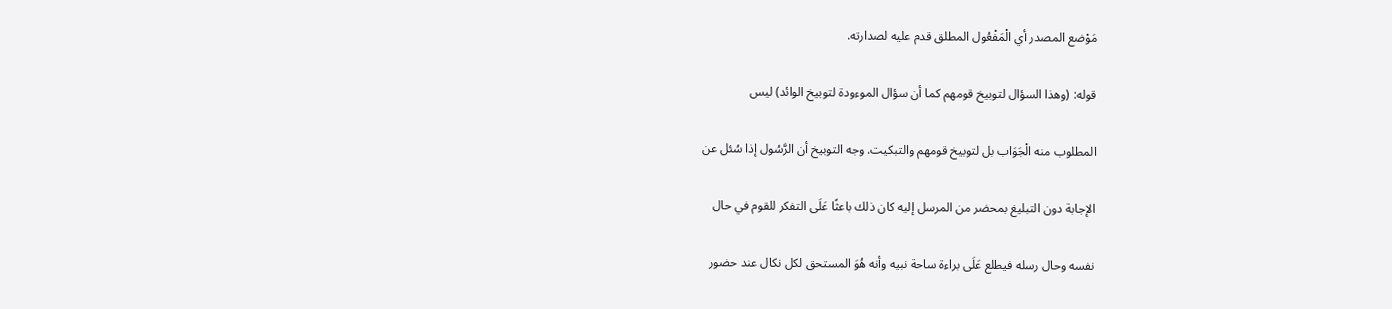مَوْضع المصدر أي الْمَفْعُول المطلق قدم عليه لصدارته.

قوله: (وهذا السؤال لتوبيخ قومهم كما أن سؤال الموءودة لتوبيخ الوائد) ليس

المطلوب منه الْجَوَاب بل لتوبيخ قومهم والتبكيت. وجه التوبيخ أن الرَّسُول إذا سُئل عن

الإجابة دون التبليغ بمحضر من المرسل إليه كان ذلك باعثًا عَلَى التفكر للقوم في حال

نفسه وحال رسله فيطلع عَلَى براءة ساحة نبيه وأنه هُوَ المستحق لكل نكال عند حضور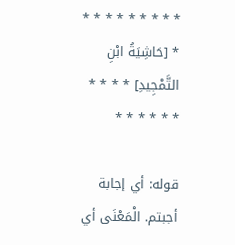* * * * * * * * * * [حَاشِيَةُ ابْنِ التَّمْجِيدِ] * * * * * * * * * *

قوله: أي إجابة أجبتم. الْمَعْنَى أي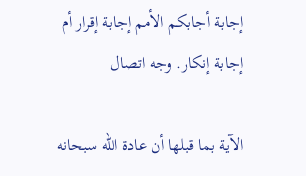إجابة أجابكم الأمم إجابة إقرار أم إجابة إنكار. وجه اتصال

الآية بما قبلها أن عادة الله سبحانه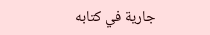جارية في كتابه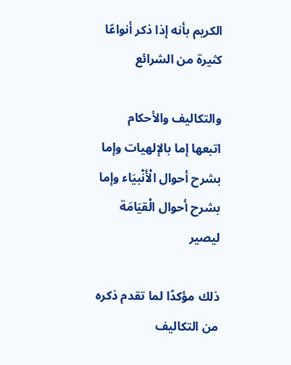الكريم بأنه إذا ذكر أنواعًا كثيرة من الشرائع

والتكاليف والأحكام اتبعها إما بالإلهيات وإما بشرح أحوال الْأَنْبيَاء وإما بشرح أحوال الْقيَامَة ليصير

ذلك مؤكدًا لما تقدم ذكره من التكاليف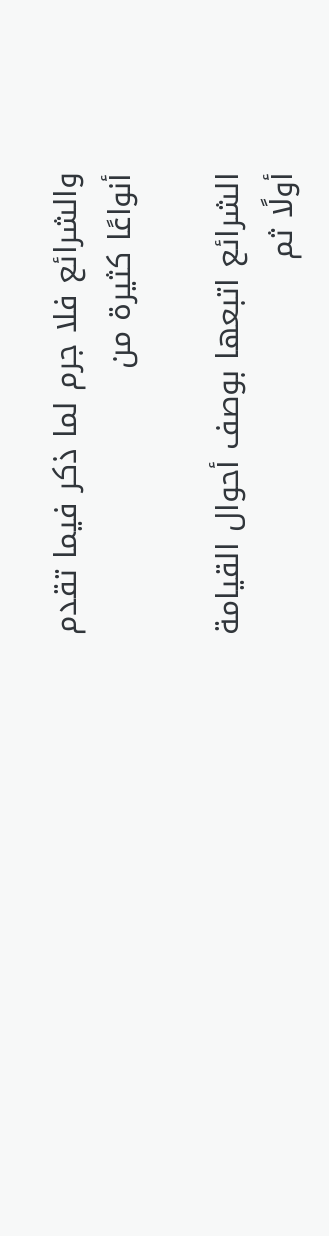والشرائع فلا جرم لما ذكر فيما تقدم أنواعًا كثيرة من

الشرائع اتبعها بوصف أحوال القيامة أولًا ثم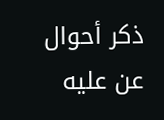ذكر أحوال عن عليه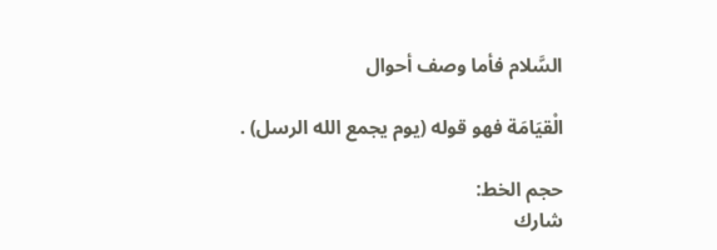السَّلام فأما وصف أحوال

الْقيَامَة فهو قوله (يوم يجمع الله الرسل) .

حجم الخط:
شارك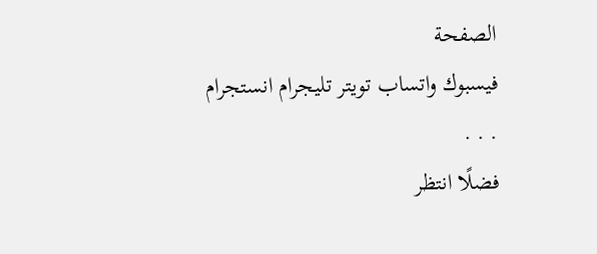الصفحة
فيسبوك واتساب تويتر تليجرام انستجرام
. . .
فضلًا انتظر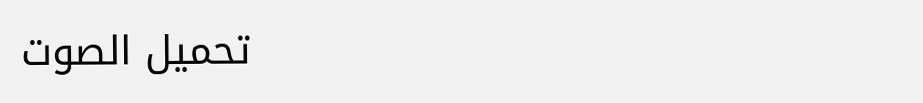تحميل الصوت